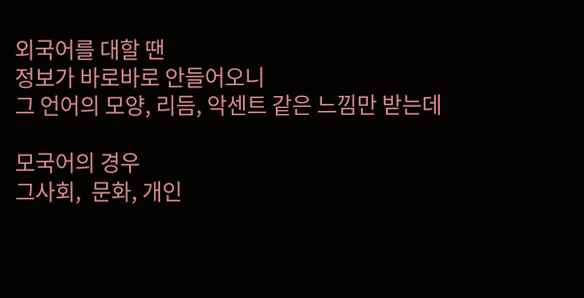외국어를 대할 땐
정보가 바로바로 안들어오니
그 언어의 모양, 리듬, 악센트 같은 느낌만 받는데

모국어의 경우
그사회,  문화, 개인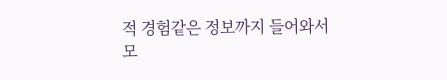적 경험같은 정보까지 들어와서
모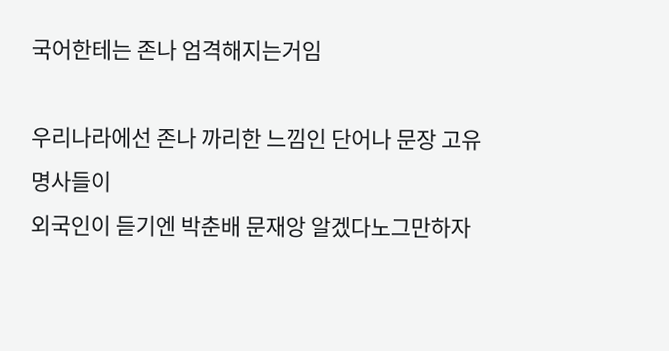국어한테는 존나 엄격해지는거임

우리나라에선 존나 까리한 느낌인 단어나 문장 고유명사들이
외국인이 듣기엔 박춘배 문재앙 알겠다노그만하자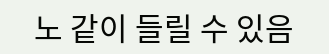노 같이 들릴 수 있음